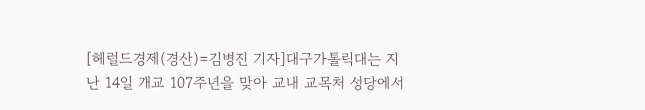[헤럴드경제(경산)=김병진 기자]대구가톨릭대는 지난 14일 개교 107주년을 맞아 교내 교목처 성당에서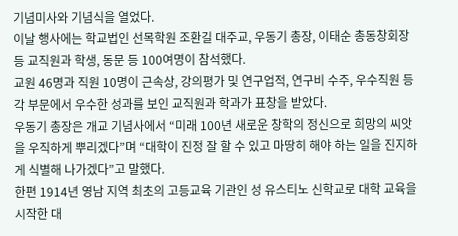기념미사와 기념식을 열었다.
이날 행사에는 학교법인 선목학원 조환길 대주교, 우동기 총장, 이태순 총동창회장 등 교직원과 학생, 동문 등 100여명이 참석했다.
교원 46명과 직원 10명이 근속상, 강의평가 및 연구업적, 연구비 수주, 우수직원 등 각 부문에서 우수한 성과를 보인 교직원과 학과가 표창을 받았다.
우동기 총장은 개교 기념사에서 “미래 100년 새로운 창학의 정신으로 희망의 씨앗을 우직하게 뿌리겠다”며 “대학이 진정 잘 할 수 있고 마땅히 해야 하는 일을 진지하게 식별해 나가겠다”고 말했다.
한편 1914년 영남 지역 최초의 고등교육 기관인 성 유스티노 신학교로 대학 교육을 시작한 대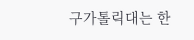구가톨릭대는 한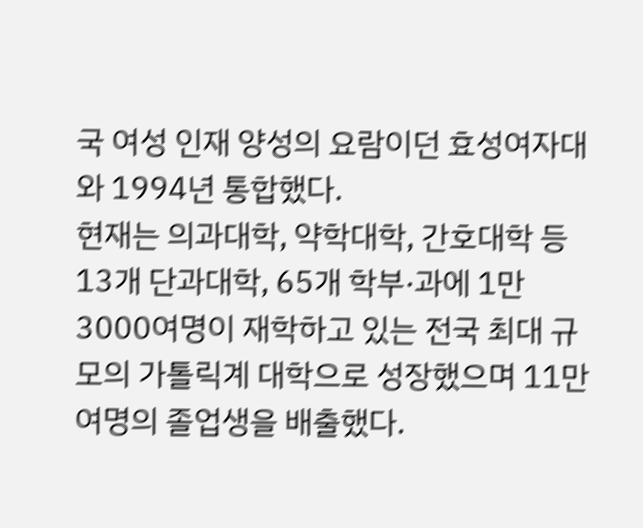국 여성 인재 양성의 요람이던 효성여자대와 1994년 통합했다.
현재는 의과대학, 약학대학, 간호대학 등 13개 단과대학, 65개 학부·과에 1만3000여명이 재학하고 있는 전국 최대 규모의 가톨릭계 대학으로 성장했으며 11만여명의 졸업생을 배출했다.